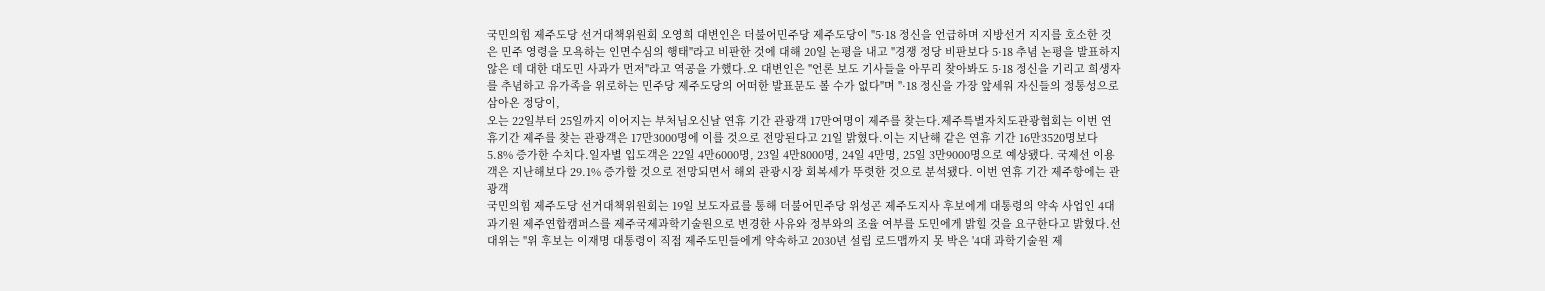국민의힘 제주도당 선거대책위원회 오영희 대변인은 더불어민주당 제주도당이 "5·18 정신을 언급하며 지방선거 지지를 호소한 것은 민주 영령을 모욕하는 인면수심의 행태"라고 비판한 것에 대해 20일 논평을 내고 "경쟁 정당 비판보다 5·18 추념 논평을 발표하지 않은 데 대한 대도민 사과가 먼저"라고 역공을 가했다.오 대변인은 "언론 보도 기사들을 아무리 찾아봐도 5·18 정신을 기리고 희생자를 추념하고 유가족을 위로하는 민주당 제주도당의 어떠한 발표문도 볼 수가 없다"며 "·18 정신을 가장 앞세워 자신들의 정통성으로 삼아온 정당이,
오는 22일부터 25일까지 이어지는 부처님오신날 연휴 기간 관광객 17만여명이 제주를 찾는다.제주특별자치도관광협회는 이번 연휴기간 제주를 찾는 관광객은 17만3000명에 이를 것으로 전망된다고 21일 밝혔다.이는 지난해 같은 연휴 기간 16만3520명보다 5.8% 증가한 수치다.일자별 입도객은 22일 4만6000명, 23일 4만8000명, 24일 4만명, 25일 3만9000명으로 예상됐다. 국제선 이용객은 지난해보다 29.1% 증가할 것으로 전망되면서 해외 관광시장 회복세가 뚜렷한 것으로 분석됐다. 이번 연휴 기간 제주항에는 관광객
국민의힘 제주도당 선거대책위원회는 19일 보도자료를 통해 더불어민주당 위성곤 제주도지사 후보에게 대통령의 약속 사업인 4대 과기원 제주연합캠퍼스를 제주국제과학기술원으로 변경한 사유와 정부와의 조율 여부를 도민에게 밝힐 것을 요구한다고 밝혔다.선대위는 "위 후보는 이재명 대통령이 직접 제주도민들에게 약속하고 2030년 설립 로드맵까지 못 박은 '4대 과학기술원 제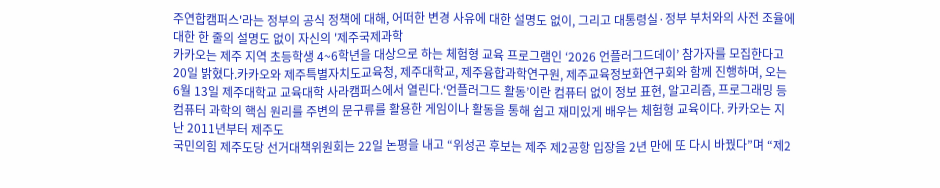주연합캠퍼스'라는 정부의 공식 정책에 대해, 어떠한 변경 사유에 대한 설명도 없이, 그리고 대통령실·정부 부처와의 사전 조율에 대한 한 줄의 설명도 없이 자신의 '제주국제과학
카카오는 제주 지역 초등학생 4~6학년을 대상으로 하는 체험형 교육 프로그램인 ‘2026 언플러그드데이’ 참가자를 모집한다고 20일 밝혔다.카카오와 제주특별자치도교육청, 제주대학교, 제주융합과학연구원, 제주교육정보화연구회와 함께 진행하며, 오는 6월 13일 제주대학교 교육대학 사라캠퍼스에서 열린다.‘언플러그드 활동’이란 컴퓨터 없이 정보 표현, 알고리즘, 프로그래밍 등 컴퓨터 과학의 핵심 원리를 주변의 문구류를 활용한 게임이나 활동을 통해 쉽고 재미있게 배우는 체험형 교육이다. 카카오는 지난 2011년부터 제주도
국민의힘 제주도당 선거대책위원회는 22일 논평을 내고 “위성곤 후보는 제주 제2공항 입장을 2년 만에 또 다시 바꿨다”며 “제2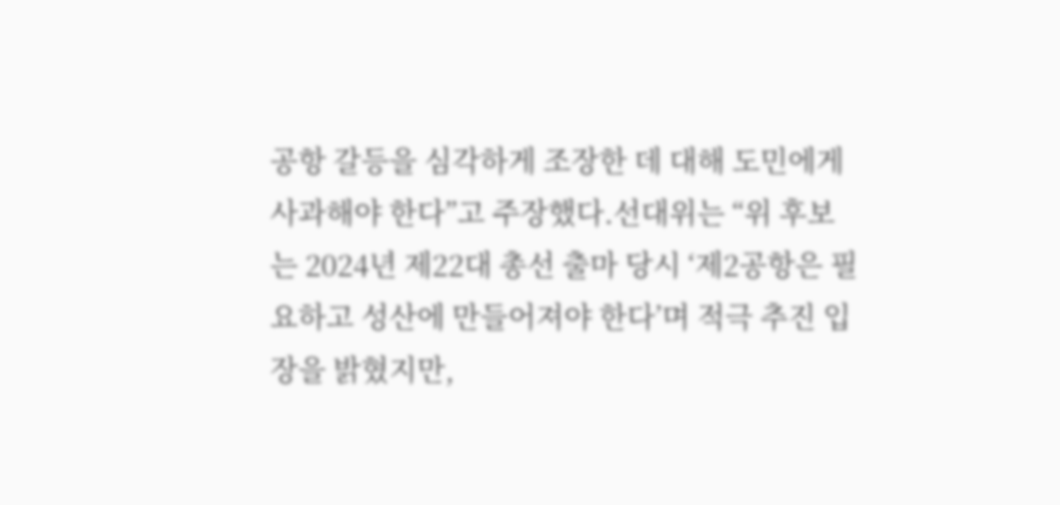공항 갈등을 심각하게 조장한 데 대해 도민에게 사과해야 한다”고 주장했다.선대위는 “위 후보는 2024년 제22대 총선 출마 당시 ‘제2공항은 필요하고 성산에 만들어져야 한다’며 적극 추진 입장을 밝혔지만,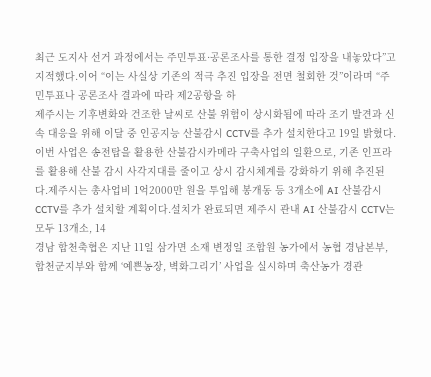최근 도지사 선거 과정에서는 주민투표·공론조사를 통한 결정 입장을 내놓았다”고 지적했다.이어 “이는 사실상 기존의 적극 추진 입장을 전면 철회한 것”이라며 “주민투표나 공론조사 결과에 따라 제2공항을 하
제주시는 기후변화와 건조한 날씨로 산불 위험이 상시화됨에 따라 조기 발견과 신속 대응을 위해 이달 중 인공지능 산불감시 CCTV를 추가 설치한다고 19일 밝혔다.이번 사업은 송전탑을 활용한 산불감시카메라 구축사업의 일환으로, 기존 인프라를 활용해 산불 감시 사각지대를 줄이고 상시 감시체계를 강화하기 위해 추진된다.제주시는 총사업비 1억2000만 원을 투입해 봉개동 등 3개소에 AI 산불감시 CCTV를 추가 설치할 계획이다.설치가 완료되면 제주시 관내 AI 산불감시 CCTV는 모두 13개소, 14
경남 합천축협은 지난 11일 삼가면 소재 변정일 조합원 농가에서 농협 경남본부, 합천군지부와 함께 ‘예쁜농장, 벽화그리기’ 사업을 실시하며 축산농가 경관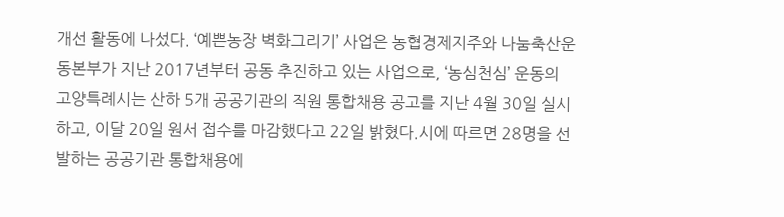개선 활동에 나섰다. ‘예쁜농장 벽화그리기’ 사업은 농협경제지주와 나눔축산운동본부가 지난 2017년부터 공동 추진하고 있는 사업으로, ‘농심천심’ 운동의
고양특례시는 산하 5개 공공기관의 직원 통합채용 공고를 지난 4월 30일 실시하고, 이달 20일 원서 접수를 마감했다고 22일 밝혔다.시에 따르면 28명을 선발하는 공공기관 통합채용에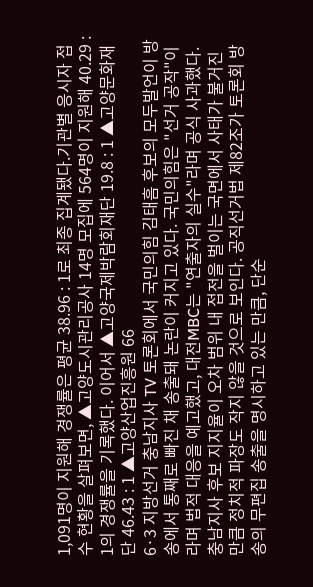1,091명이 지원해 경쟁률은 평균 38.96 : 1로 최종 집계됐다.기관별 응시자 접수 현황을 살펴보면, ▲고양도시관리공사 14명 모집에 564명이 지원해 40.29 : 1의 경쟁률을 기록했다. 이어서 ▲고양국제박람회재단 19.8 : 1 ▲고양문화재단 46.43 : 1 ▲고양산업진흥원 66
6·3 지방선거 충남지사 TV 토론회에서 국민의힘 김태흠 후보의 모두발언이 방송에서 통째로 빠진 채 송출돼 논란이 커지고 있다. 국민의힘은 "선거 공작"이라며 법적 대응을 예고했고, 대전MBC는 "연출자의 실수"라며 공식 사과했다.충남지사 후보 지지율이 오차 범위 내 접전을 벌이는 국면에서 사태가 불거진 만큼 정치적 파장도 작지 않을 것으로 보인다. 공직선거법 제82조가 토론회 방송의 무편집 송출을 명시하고 있는 만큼, 단순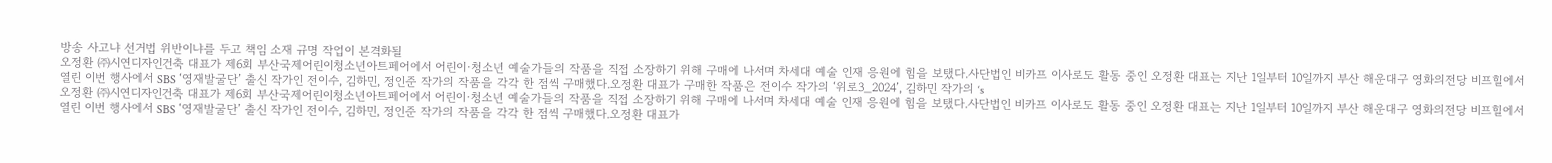방송 사고냐 선거법 위반이냐를 두고 책임 소재 규명 작업이 본격화될
오정환 ㈜시연디자인건축 대표가 제6회 부산국제어린이청소년아트페어에서 어린이·청소년 예술가들의 작품을 직접 소장하기 위해 구매에 나서며 차세대 예술 인재 응원에 힘을 보탰다.사단법인 비카프 이사로도 활동 중인 오정환 대표는 지난 1일부터 10일까지 부산 해운대구 영화의전당 비프힐에서 열린 이번 행사에서 SBS ‘영재발굴단’ 출신 작가인 전이수, 김하민, 정인준 작가의 작품을 각각 한 점씩 구매했다.오정환 대표가 구매한 작품은 전이수 작가의 ‘위로3_2024’, 김하민 작가의 ‘s
오정환 ㈜시연디자인건축 대표가 제6회 부산국제어린이청소년아트페어에서 어린이·청소년 예술가들의 작품을 직접 소장하기 위해 구매에 나서며 차세대 예술 인재 응원에 힘을 보탰다.사단법인 비카프 이사로도 활동 중인 오정환 대표는 지난 1일부터 10일까지 부산 해운대구 영화의전당 비프힐에서 열린 이번 행사에서 SBS ‘영재발굴단’ 출신 작가인 전이수, 김하민, 정인준 작가의 작품을 각각 한 점씩 구매했다.오정환 대표가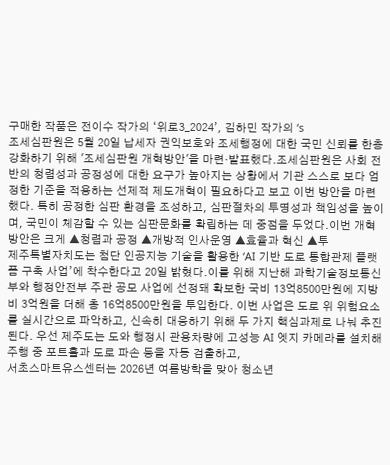구매한 작품은 전이수 작가의 ‘위로3_2024’, 김하민 작가의 ‘s
조세심판원은 5월 20일 납세자 권익보호와 조세행정에 대한 국민 신뢰를 한층 강화하기 위해 '조세심판원 개혁방안'을 마련·발표했다.조세심판원은 사회 전반의 청렴성과 공정성에 대한 요구가 높아지는 상황에서 기관 스스로 보다 엄정한 기준을 적용하는 선제적 제도개혁이 필요하다고 보고 이번 방안을 마련했다. 특히 공정한 심판 환경을 조성하고, 심판절차의 투명성과 책임성을 높이며, 국민이 체감할 수 있는 심판문화를 확립하는 데 중점을 두었다.이번 개혁방안은 크게 ▲청렴과 공정 ▲개방적 인사운영 ▲효율과 혁신 ▲투
제주특별자치도는 첨단 인공지능 기술을 활용한 ‘AI 기반 도로 통합관제 플랫폼 구축 사업’에 착수한다고 20일 밝혔다.이를 위해 지난해 과학기술정보통신부와 행정안전부 주관 공모 사업에 선정돼 확보한 국비 13억8500만원에 지방비 3억원을 더해 총 16억8500만원을 투입한다. 이번 사업은 도로 위 위험요소를 실시간으로 파악하고, 신속히 대응하기 위해 두 가지 핵심과제로 나눠 추진된다. 우선 제주도는 도와 행정시 관용차량에 고성능 AI 엣지 카메라를 설치해 주행 중 포트홀과 도로 파손 등을 자동 검출하고,
서초스마트유스센터는 2026년 여름방학을 맞아 청소년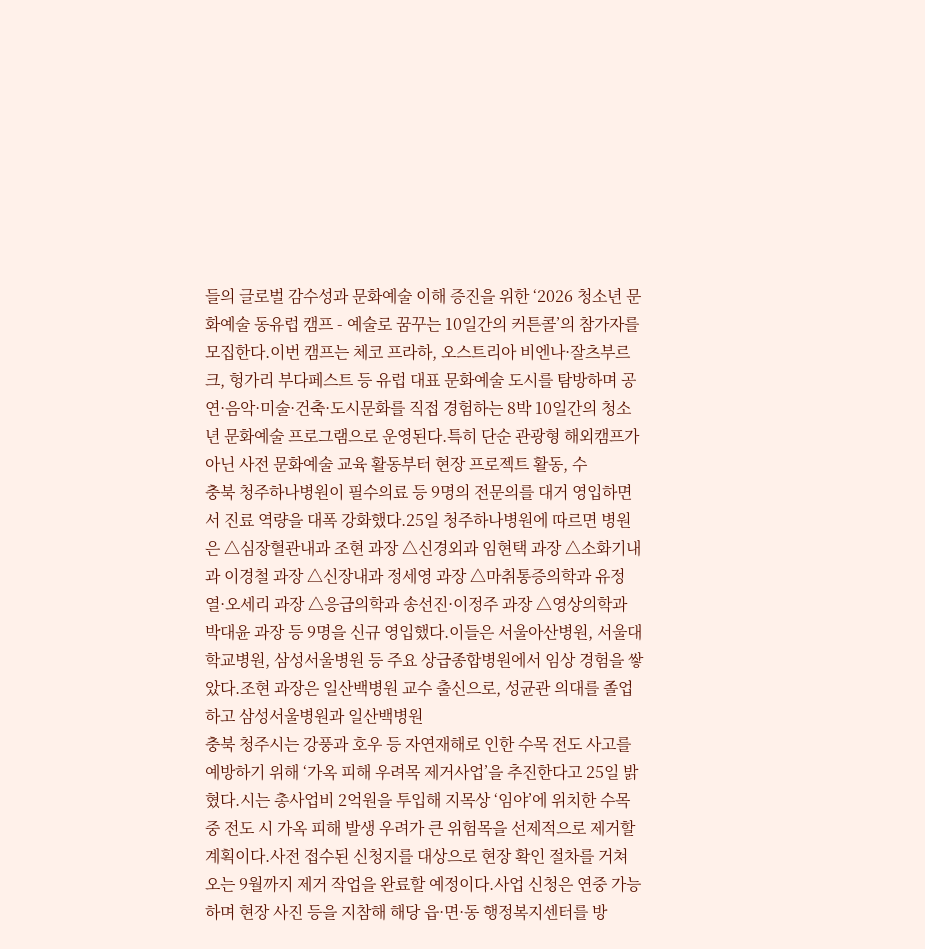들의 글로벌 감수성과 문화예술 이해 증진을 위한 ‘2026 청소년 문화예술 동유럽 캠프 - 예술로 꿈꾸는 10일간의 커튼콜’의 참가자를 모집한다.이번 캠프는 체코 프라하, 오스트리아 비엔나·잘츠부르크, 헝가리 부다페스트 등 유럽 대표 문화예술 도시를 탐방하며 공연·음악·미술·건축·도시문화를 직접 경험하는 8박 10일간의 청소년 문화예술 프로그램으로 운영된다.특히 단순 관광형 해외캠프가 아닌 사전 문화예술 교육 활동부터 현장 프로젝트 활동, 수
충북 청주하나병원이 필수의료 등 9명의 전문의를 대거 영입하면서 진료 역량을 대폭 강화했다.25일 청주하나병원에 따르면 병원은 △심장혈관내과 조현 과장 △신경외과 임현택 과장 △소화기내과 이경철 과장 △신장내과 정세영 과장 △마취통증의학과 유정열·오세리 과장 △응급의학과 송선진·이정주 과장 △영상의학과 박대윤 과장 등 9명을 신규 영입했다.이들은 서울아산병원, 서울대학교병원, 삼성서울병원 등 주요 상급종합병원에서 임상 경험을 쌓았다.조현 과장은 일산백병원 교수 출신으로, 성균관 의대를 졸업하고 삼성서울병원과 일산백병원
충북 청주시는 강풍과 호우 등 자연재해로 인한 수목 전도 사고를 예방하기 위해 ‘가옥 피해 우려목 제거사업’을 추진한다고 25일 밝혔다.시는 총사업비 2억원을 투입해 지목상 ‘임야’에 위치한 수목 중 전도 시 가옥 피해 발생 우려가 큰 위험목을 선제적으로 제거할 계획이다.사전 접수된 신청지를 대상으로 현장 확인 절차를 거쳐 오는 9월까지 제거 작업을 완료할 예정이다.사업 신청은 연중 가능하며 현장 사진 등을 지참해 해당 읍·면·동 행정복지센터를 방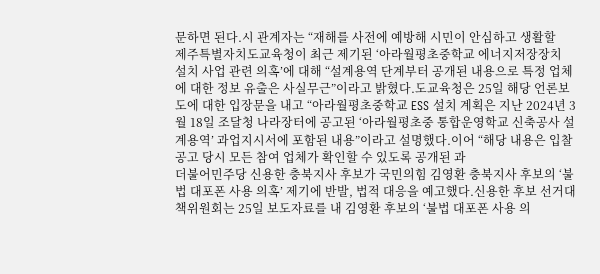문하면 된다.시 관계자는 “재해를 사전에 예방해 시민이 안심하고 생활할
제주특별자치도교육청이 최근 제기된 ‘아라월평초중학교 에너지저장장치 설치 사업 관련 의혹’에 대해 “설계용역 단계부터 공개된 내용으로 특정 업체에 대한 정보 유출은 사실무근”이라고 밝혔다.도교육청은 25일 해당 언론보도에 대한 입장문을 내고 “아라월평초중학교 ESS 설치 계획은 지난 2024년 3월 18일 조달청 나라장터에 공고된 ‘아라월평초중 통합운영학교 신축공사 설계용역’ 과업지시서에 포함된 내용”이라고 설명했다.이어 “해당 내용은 입찰 공고 당시 모든 참여 업체가 확인할 수 있도록 공개된 과
더불어민주당 신용한 충북지사 후보가 국민의힘 김영환 충북지사 후보의 ‘불법 대포폰 사용 의혹’ 제기에 반발, 법적 대응을 예고했다.신용한 후보 선거대책위원회는 25일 보도자료를 내 김영환 후보의 ‘불법 대포폰 사용 의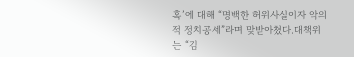혹’에 대해 “명백한 허위사실이자 악의적 정치공세”라며 맞받아쳤다.대책위는 “김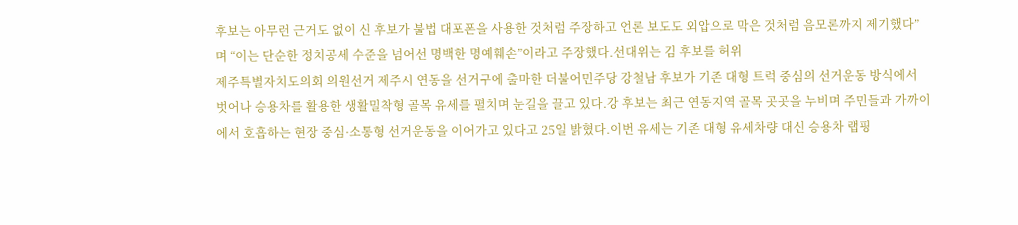후보는 아무런 근거도 없이 신 후보가 불법 대포폰을 사용한 것처럼 주장하고 언론 보도도 외압으로 막은 것처럼 음모론까지 제기했다”며 “이는 단순한 정치공세 수준을 넘어선 명백한 명예훼손”이라고 주장했다.선대위는 김 후보를 허위
제주특별자치도의회 의원선거 제주시 연동을 선거구에 출마한 더불어민주당 강철남 후보가 기존 대형 트럭 중심의 선거운동 방식에서 벗어나 승용차를 활용한 생활밀착형 골목 유세를 펼치며 눈길을 끌고 있다.강 후보는 최근 연동지역 골목 곳곳을 누비며 주민들과 가까이에서 호흡하는 현장 중심·소통형 선거운동을 이어가고 있다고 25일 밝혔다.이번 유세는 기존 대형 유세차량 대신 승용차 랩핑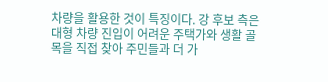차량을 활용한 것이 특징이다. 강 후보 측은 대형 차량 진입이 어려운 주택가와 생활 골목을 직접 찾아 주민들과 더 가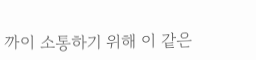까이 소통하기 위해 이 같은